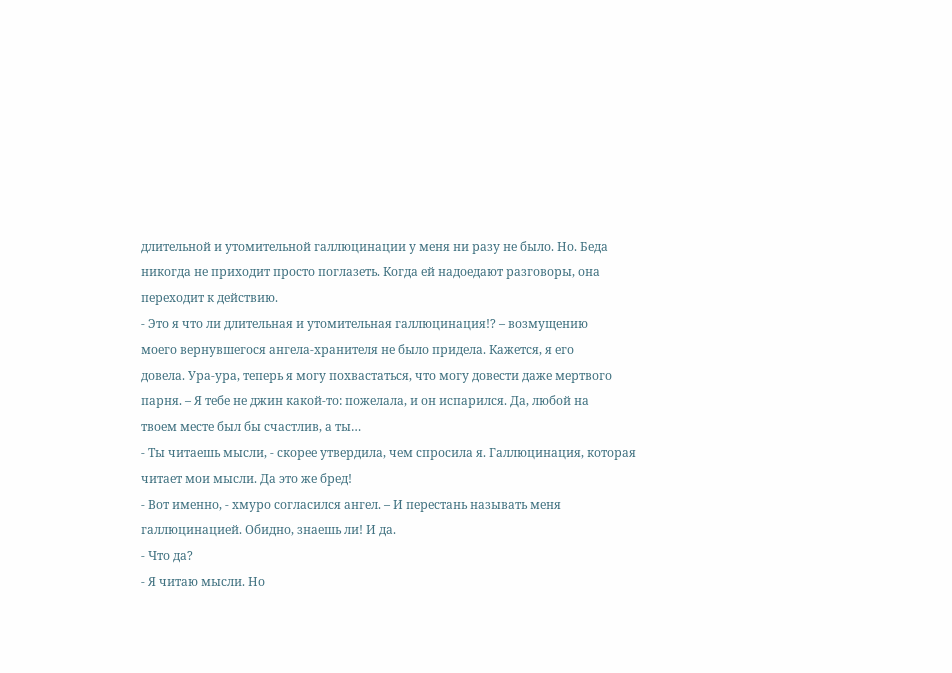длительной и утомительной галлюцинации у меня ни разу не было. Но. Беда
никогда не приходит просто поглазеть. Когда ей надоедают разговоры, она
переходит к действию.
- Это я что ли длительная и утомительная галлюцинация!? – возмущению
моего вернувшегося ангела-хранителя не было придела. Кажется, я его
довела. Ура-ура, теперь я могу похвастаться, что могу довести даже мертвого
парня. – Я тебе не джин какой-то: пожелала, и он испарился. Да, любой на
твоем месте был бы счастлив, а ты…
- Ты читаешь мысли, - скорее утвердила, чем спросила я. Галлюцинация, которая читает мои мысли. Да это же бред!
- Вот именно, - хмуро согласился ангел. – И перестань называть меня
галлюцинацией. Обидно, знаешь ли! И да.
- Что да?
- Я читаю мысли. Но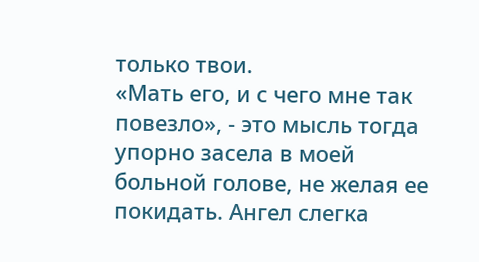только твои.
«Мать его, и с чего мне так повезло», - это мысль тогда упорно засела в моей
больной голове, не желая ее покидать. Ангел слегка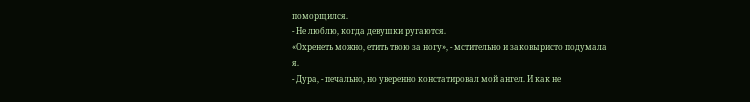поморщился.
- Не люблю, когда девушки ругаются.
«Охренеть можно, етить твою за ногу», - мстительно и заковыристо подумала
я.
- Дура, - печально, но уверенно констатировал мой ангел. И как не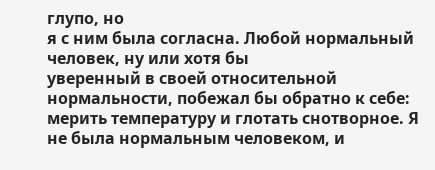глупо, но
я с ним была согласна. Любой нормальный человек, ну или хотя бы
уверенный в своей относительной нормальности, побежал бы обратно к себе: мерить температуру и глотать снотворное. Я не была нормальным человеком, и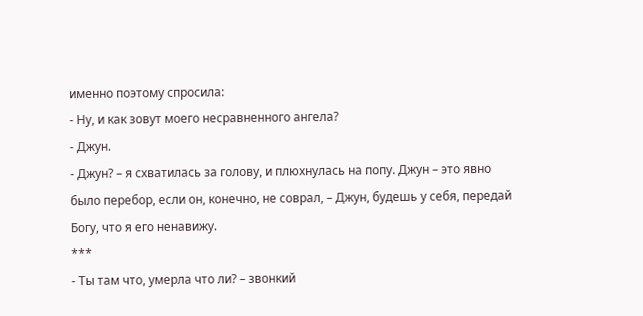именно поэтому спросила:
- Ну, и как зовут моего несравненного ангела?
- Джун.
- Джун? – я схватилась за голову, и плюхнулась на попу. Джун – это явно
было перебор, если он, конечно, не соврал, – Джун, будешь у себя, передай
Богу, что я его ненавижу.
***
- Ты там что, умерла что ли? – звонкий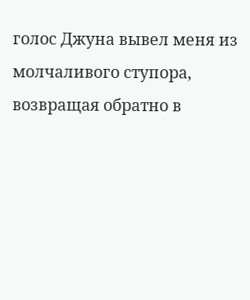голос Джуна вывел меня из
молчаливого ступора, возвращая обратно в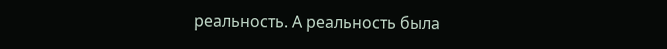реальность. А реальность была